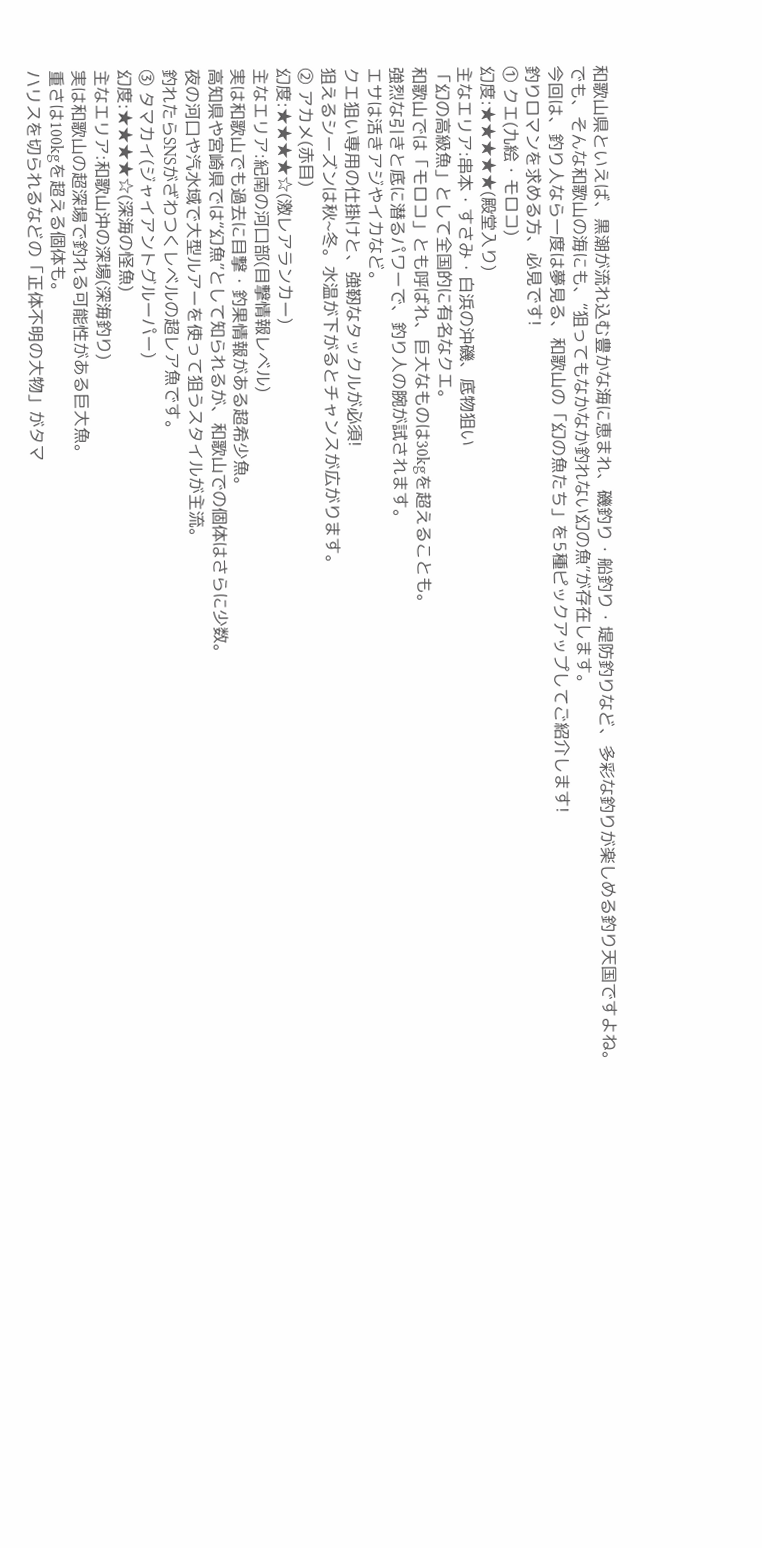和歌山県といえば、黒潮が流れ込む豊かな海に恵まれ、磯釣り・船釣り・堤防釣りなど、多彩な釣りが楽しめる釣り天国ですよね。
でも、そんな和歌山の海にも、“狙ってもなかなか釣れない幻の魚”が存在します。
今回は、釣り人なら一度は夢見る、和歌山の「幻の魚たち」を5種ピックアップしてご紹介します!
釣りロマンを求める方、必見です!
① クエ(九絵・モロコ)
幻度:★★★★★(殿堂入り)
主なエリア:串本・すさみ・白浜の沖磯、底物狙い
「幻の高級魚」として全国的に有名なクエ。
和歌山では「モロコ」とも呼ばれ、巨大なものは30kgを超えることも。
強烈な引きと底に潜るパワーで、釣り人の腕が試されます。
エサは活きアジやイカなど。
クエ狙い専用の仕掛けと、強靭なタックルが必須!
狙えるシーズンは秋~冬。水温が下がるとチャンスが広がります。
② アカメ(赤目)
幻度:★★★★☆(激レアランカー)
主なエリア:紀南の河口部(目撃情報レベル)
実は和歌山でも過去に目撃・釣果情報がある超希少魚。
高知県や宮崎県では“幻魚”として知られるが、和歌山での個体はさらに少数。
夜の河口や汽水域で大型ルアーを使って狙うスタイルが主流。
釣れたらSNSがざわつくレベルの超レア魚です。
③ タマカイ(ジャイアントグルーパー)
幻度:★★★★☆(深海の怪魚)
主なエリア:和歌山沖の深場(深海釣り)
実は和歌山の超深場で釣れる可能性がある巨大魚。
重さは100kgを超える個体も。
ハリスを切られるなどの「正体不明の大物」がタマ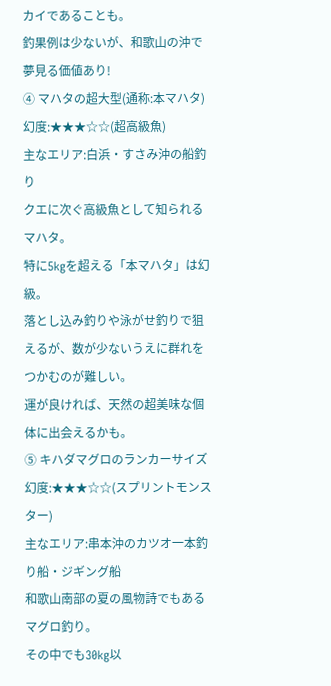カイであることも。
釣果例は少ないが、和歌山の沖で夢見る価値あり!
④ マハタの超大型(通称:本マハタ)
幻度:★★★☆☆(超高級魚)
主なエリア:白浜・すさみ沖の船釣り
クエに次ぐ高級魚として知られるマハタ。
特に5kgを超える「本マハタ」は幻級。
落とし込み釣りや泳がせ釣りで狙えるが、数が少ないうえに群れをつかむのが難しい。
運が良ければ、天然の超美味な個体に出会えるかも。
⑤ キハダマグロのランカーサイズ
幻度:★★★☆☆(スプリントモンスター)
主なエリア:串本沖のカツオ一本釣り船・ジギング船
和歌山南部の夏の風物詩でもあるマグロ釣り。
その中でも30kg以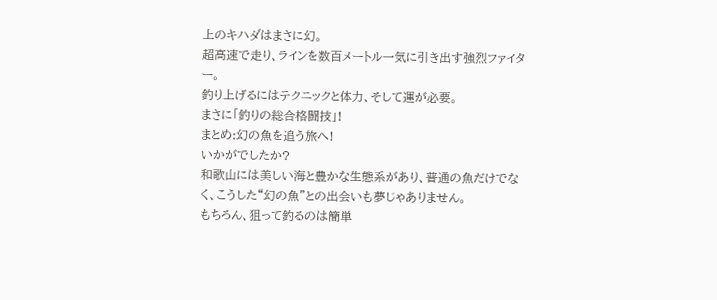上のキハダはまさに幻。
超高速で走り、ラインを数百メートル一気に引き出す強烈ファイター。
釣り上げるにはテクニックと体力、そして運が必要。
まさに「釣りの総合格闘技」!
まとめ:幻の魚を追う旅へ!
いかがでしたか?
和歌山には美しい海と豊かな生態系があり、普通の魚だけでなく、こうした“幻の魚”との出会いも夢じゃありません。
もちろん、狙って釣るのは簡単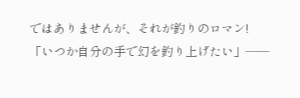ではありませんが、それが釣りのロマン!
「いつか自分の手で幻を釣り上げたい」――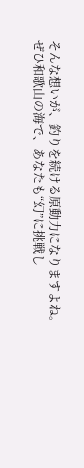そんな想いが、釣りを続ける原動力になりますよね。
ぜひ和歌山の海で、あなたも“幻”に挑戦し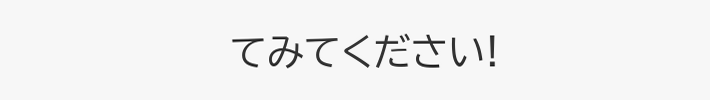てみてください!